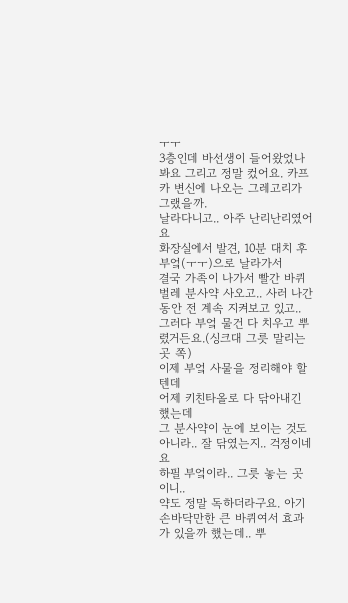ㅜㅜ
3층인데 바선생이 들어왔었나봐요 그리고 정말 컸어요. 카프카 변신에 나오는 그레고리가 그랬을까.
날라다니고.. 아주 난리난리였어요
화장실에서 발견, 10분 대치 후
부엌(ㅜㅜ)으로 날라가서
결국 가족이 나가서 빨간 바퀴벌레 분사약 사오고.. 사러 나간 동안 전 계속 지켜보고 있고..
그러다 부엌 물건 다 치우고 뿌렸거든요.(싱크대 그릇 말리는 곳 쪽)
이제 부엌 사물을 정리해야 할 텐데
어제 키친타올로 다 닦아내긴 했는데
그 분사약이 눈에 보이는 것도 아니라.. 잘 닦였는지.. 걱정이네요
하필 부엌이라.. 그릇 놓는 곳이니..
약도 정말 독하더라구요. 아기 손바닥만한 큰 바퀴여서 효과가 있을까 했는데.. 뿌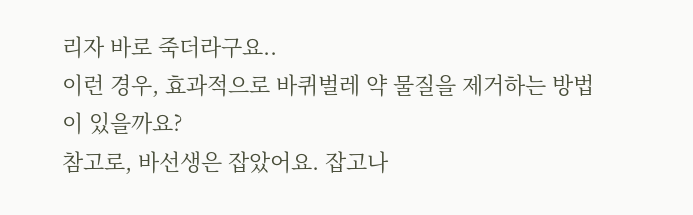리자 바로 죽더라구요..
이런 경우, 효과적으로 바퀴벌레 약 물질을 제거하는 방법이 있을까요?
참고로, 바선생은 잡았어요. 잡고나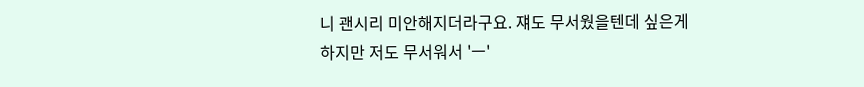니 괜시리 미안해지더라구요. 쟤도 무서웠을텐데 싶은게
하지만 저도 무서워서 'ㅡ'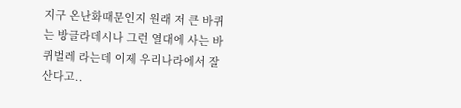지구 온난화때문인지 원래 저 큰 바퀴는 방글라데시나 그런 열대에 사는 바퀴벌레 라는데 이제 우리나라에서 잘 산다고..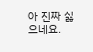아 진짜 싫으네요.